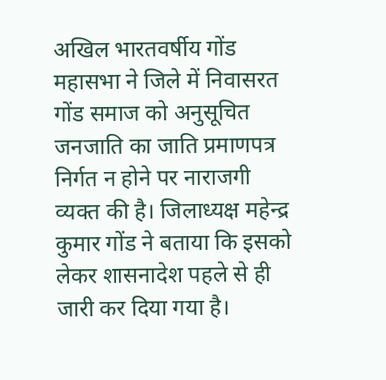अखिल भारतवर्षीय गोंड महासभा ने जिले में निवासरत गोंड समाज को अनुसूचित जनजाति का जाति प्रमाणपत्र निर्गत न होने पर नाराजगी व्यक्त की है। जिलाध्यक्ष महेन्द्र कुमार गोंड ने बताया कि इसको लेकर शासनादेश पहले से ही जारी कर दिया गया है।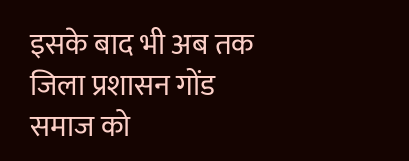इसके बाद भी अब तक जिला प्रशासन गोंड समाज को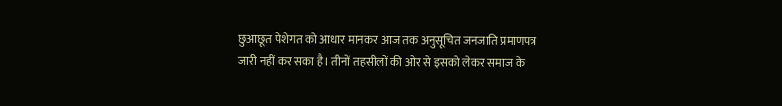छुआछूत पेशेगत को आधार मानकर आज तक अनुसूचित जनजाति प्रमाणपत्र जारी नहीं कर सका है। तीनों तहसीलों की ओर से इसको लेकर समाज के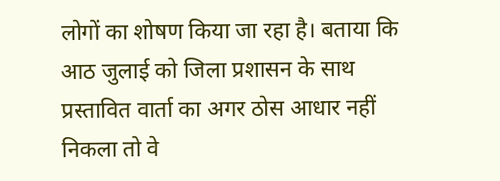लोगों का शोषण किया जा रहा है। बताया कि आठ जुलाई को जिला प्रशासन के साथ प्रस्तावित वार्ता का अगर ठोस आधार नहीं निकला तो वे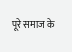पूरे समाज के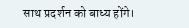साथ प्रदर्शन को बाध्य होंगे।